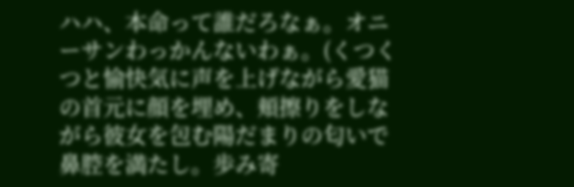ハハ、本命って誰だろなぁ。オニーサンわっかんないわぁ。(くつくつと愉快気に声を上げながら愛猫の首元に顔を埋め、頬擦りをしながら彼女を包む陽だまりの匂いで鼻腔を満たし。歩み寄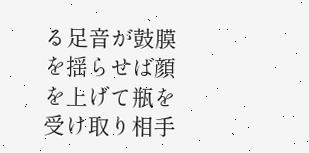る足音が鼓膜を揺らせば顔を上げて瓶を受け取り相手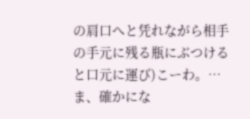の肩口へと凭れながら相手の手元に残る瓶にぶつけると口元に運び)こーわ。…ま、確かにな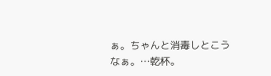ぁ。ちゃんと消毒しとこうなぁ。…乾杯。